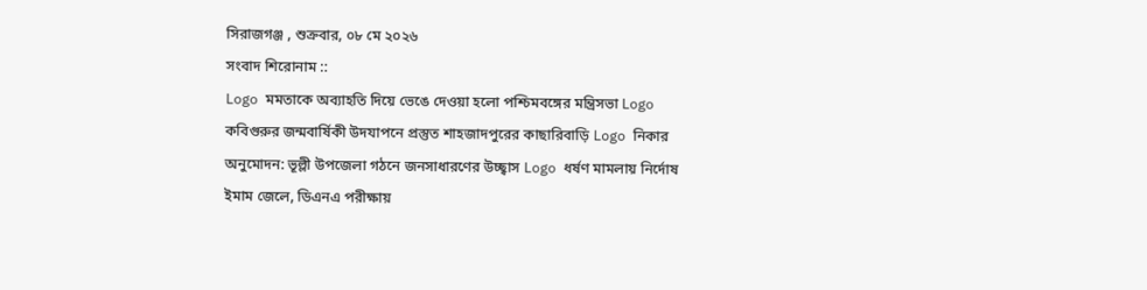সিরাজগঞ্জ , শুক্রবার, ০৮ মে ২০২৬
সংবাদ শিরোনাম ::
Logo মমতাকে অব্যাহতি দিয়ে ভেঙে দেওয়া হলো পশ্চিমবঙ্গের মন্ত্রিসভা Logo কবিগুরুর জন্মবার্ষিকী উদযাপনে প্রস্তুত শাহজাদপুরের কাছারিবাড়ি Logo নিকার অনুমোদন: ভূল্লী উপজেলা গঠনে জনসাধারণের উচ্ছ্বাস Logo ধর্ষণ মামলায় নির্দোষ ইমাম জেলে, ডিএনএ পরীক্ষায়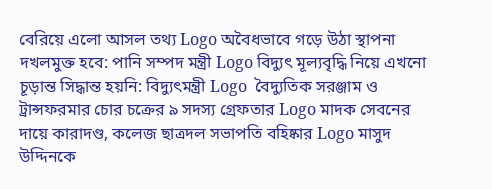বেরিয়ে এলো আসল তথ্য Logo অবৈধভাবে গড়ে উঠা স্থাপনা দখলমুক্ত হবে: পানি সম্পদ মন্ত্রী Logo বিদ্যুৎ মূল্যবৃদ্ধি নিয়ে এখনো চূড়ান্ত সিদ্ধান্ত হয়নি: বিদ্যুৎমন্ত্রী Logo  বৈদ্যুতিক সরঞ্জাম ও ট্রান্সফরমার চোর চক্রের ৯ সদস্য গ্রেফতার Logo মাদক সেবনের দায়ে কারাদণ্ড, কলেজ ছাত্রদল সভাপতি বহিষ্কার Logo মাসুদ উদ্দিনকে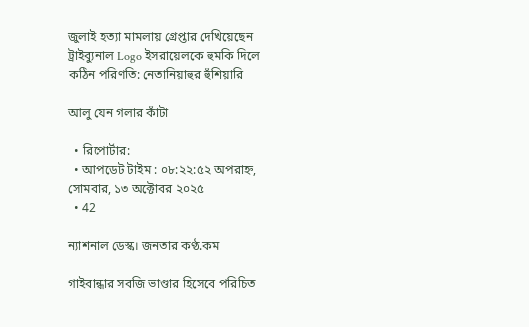জুলাই হত্যা মামলায় গ্রেপ্তার দেখিয়েছেন ট্রাইব্যুনাল Logo ইসরায়েলকে হুমকি দিলে কঠিন পরিণতি: নেতানিয়াহুর হুঁশিয়ারি

আলু যেন গলার কাঁটা

  • রিপোর্টার:
  • আপডেট টাইম : ০৮:২২:৫২ অপরাহ্ন, সোমবার, ১৩ অক্টোবর ২০২৫
  • 42

ন্যাশনাল ডেস্ক। জনতার কণ্ঠ.কম

গাইবান্ধার সবজি ভাণ্ডার হিসেবে পরিচিত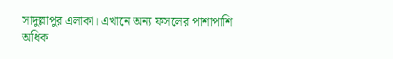সাদুল্লাপুর এলাকা। এখানে অন্য ফসলের পাশাপাশি অধিক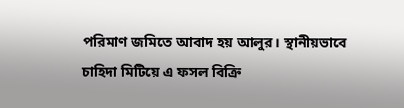পরিমাণ জমিতে আবাদ হয় আলুর। স্থানীয়ভাবে চাহিদা মিটিয়ে এ ফসল বিক্রি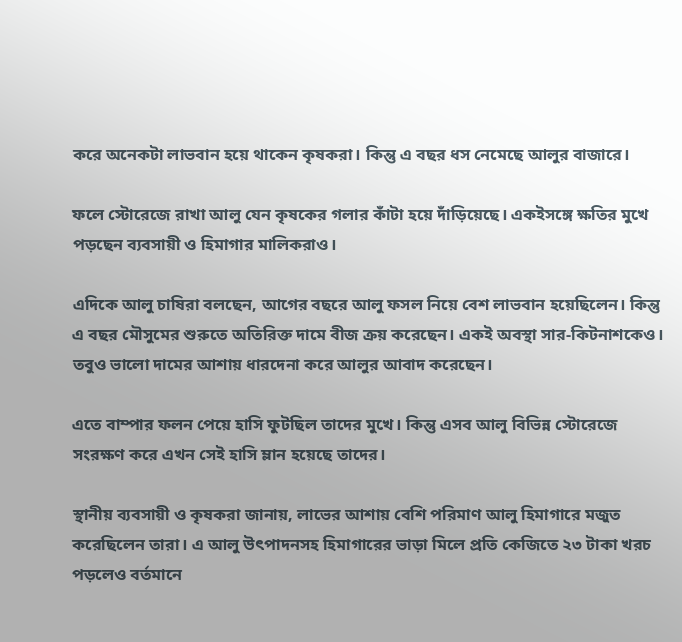করে অনেকটা লাভবান হয়ে থাকেন কৃষকরা। কিন্তু এ বছর ধস নেমেছে আলুর বাজারে।

ফলে স্টোরেজে রাখা আলু যেন কৃষকের গলার কাঁটা হয়ে দাঁড়িয়েছে। একইসঙ্গে ক্ষতির মুখে পড়ছেন ব্যবসায়ী ও হিমাগার মালিকরাও।

এদিকে আলু চাষিরা বলছেন, আগের বছরে আলু ফসল নিয়ে বেশ লাভবান হয়েছিলেন। কিন্তু এ বছর মৌসুমের শুরুতে অতিরিক্ত দামে বীজ ক্রয় করেছেন। একই অবস্থা সার-কিটনাশকেও। তবুও ভালো দামের আশায় ধারদেনা করে আলুর আবাদ করেছেন।

এতে বাম্পার ফলন পেয়ে হাসি ফুটছিল তাদের মুখে। কিন্তু এসব আলু বিভিন্ন স্টোরেজে সংরক্ষণ করে এখন সেই হাসি ম্লান হয়েছে তাদের।

স্থানীয় ব্যবসায়ী ও কৃষকরা জানায়, লাভের আশায় বেশি পরিমাণ আলু হিমাগারে মজুত করেছিলেন তারা। এ আলু উৎপাদনসহ হিমাগারের ভাড়া মিলে প্রতি কেজিতে ২৩ টাকা খরচ পড়লেও বর্তমানে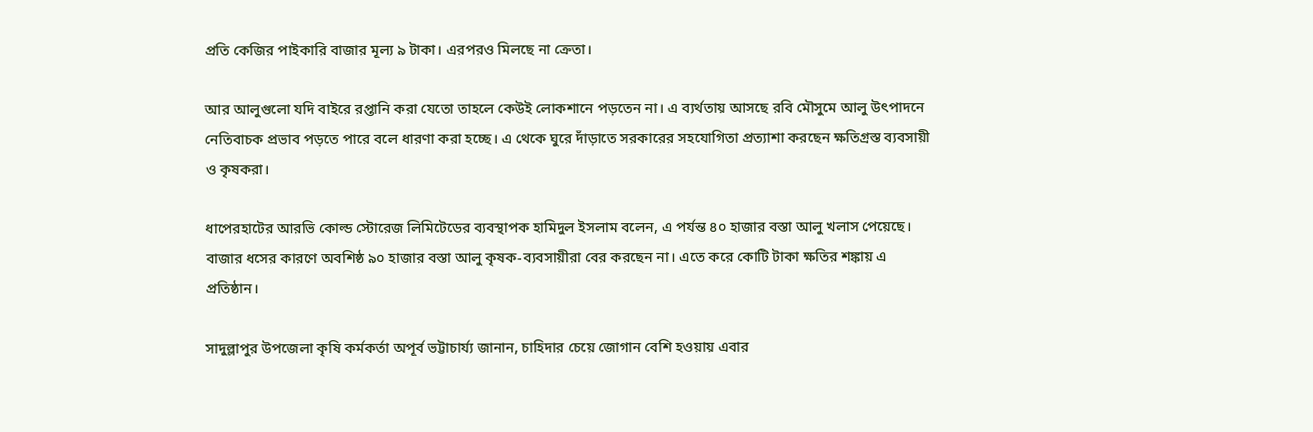প্রতি কেজির পাইকারি বাজার মূল্য ৯ টাকা। এরপরও মিলছে না ক্রেতা।

আর আলুগুলো যদি বাইরে রপ্তানি করা যেতো তাহলে কেউই লোকশানে পড়তেন না। এ ব্যর্থতায় আসছে রবি মৌসুমে আলু উৎপাদনে নেতিবাচক প্রভাব পড়তে পারে বলে ধারণা করা হচ্ছে। এ থেকে ঘুরে দাঁড়াতে সরকারের সহযোগিতা প্রত্যাশা করছেন ক্ষতিগ্রস্ত ব্যবসায়ী ও কৃষকরা।

ধাপেরহাটের আরভি কোল্ড স্টোরেজ লিমিটেডের ব্যবস্থাপক হামিদুল ইসলাম বলেন, এ পর্যন্ত ৪০ হাজার বস্তা আলু খলাস পেয়েছে। বাজার ধসের কারণে অবশিষ্ঠ ৯০ হাজার বস্তা আলু কৃষক-ব্যবসায়ীরা বের করছেন না। এতে করে কোটি টাকা ক্ষতির শঙ্কায় এ প্রতিষ্ঠান।

সাদুল্লাপুর উপজেলা কৃষি কর্মকর্তা অপূর্ব ভট্টাচার্য্য জানান, চাহিদার চেয়ে জোগান বেশি হওয়ায় এবার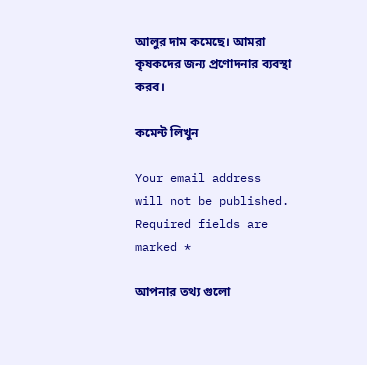আলুর দাম কমেছে। আমরা কৃষকদের জন্য প্রণোদনার ব্যবস্থা করব।

কমেন্ট লিখুন

Your email address will not be published. Required fields are marked *

আপনার তথ্য গুলো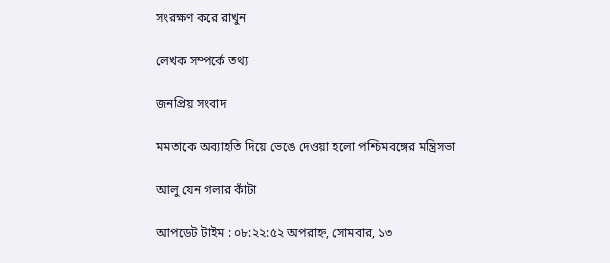সংরক্ষণ করে রাখুন

লেখক সম্পর্কে তথ্য

জনপ্রিয় সংবাদ

মমতাকে অব্যাহতি দিয়ে ভেঙে দেওয়া হলো পশ্চিমবঙ্গের মন্ত্রিসভা

আলু যেন গলার কাঁটা

আপডেট টাইম : ০৮:২২:৫২ অপরাহ্ন, সোমবার, ১৩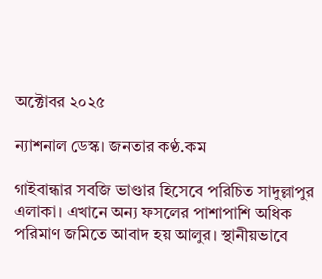অক্টোবর ২০২৫

ন্যাশনাল ডেস্ক। জনতার কণ্ঠ.কম

গাইবান্ধার সবজি ভাণ্ডার হিসেবে পরিচিত সাদুল্লাপুর এলাকা। এখানে অন্য ফসলের পাশাপাশি অধিক পরিমাণ জমিতে আবাদ হয় আলুর। স্থানীয়ভাবে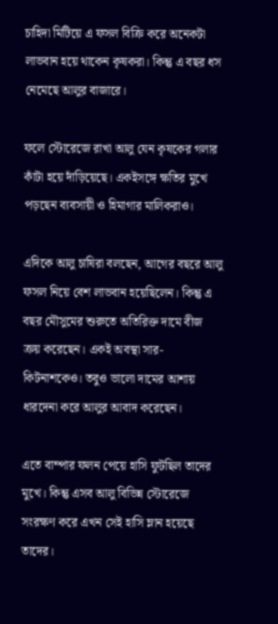চাহিদা মিটিয়ে এ ফসল বিক্রি করে অনেকটা লাভবান হয়ে থাকেন কৃষকরা। কিন্তু এ বছর ধস নেমেছে আলুর বাজারে।

ফলে স্টোরেজে রাখা আলু যেন কৃষকের গলার কাঁটা হয়ে দাঁড়িয়েছে। একইসঙ্গে ক্ষতির মুখে পড়ছেন ব্যবসায়ী ও হিমাগার মালিকরাও।

এদিকে আলু চাষিরা বলছেন, আগের বছরে আলু ফসল নিয়ে বেশ লাভবান হয়েছিলেন। কিন্তু এ বছর মৌসুমের শুরুতে অতিরিক্ত দামে বীজ ক্রয় করেছেন। একই অবস্থা সার-কিটনাশকেও। তবুও ভালো দামের আশায় ধারদেনা করে আলুর আবাদ করেছেন।

এতে বাম্পার ফলন পেয়ে হাসি ফুটছিল তাদের মুখে। কিন্তু এসব আলু বিভিন্ন স্টোরেজে সংরক্ষণ করে এখন সেই হাসি ম্লান হয়েছে তাদের।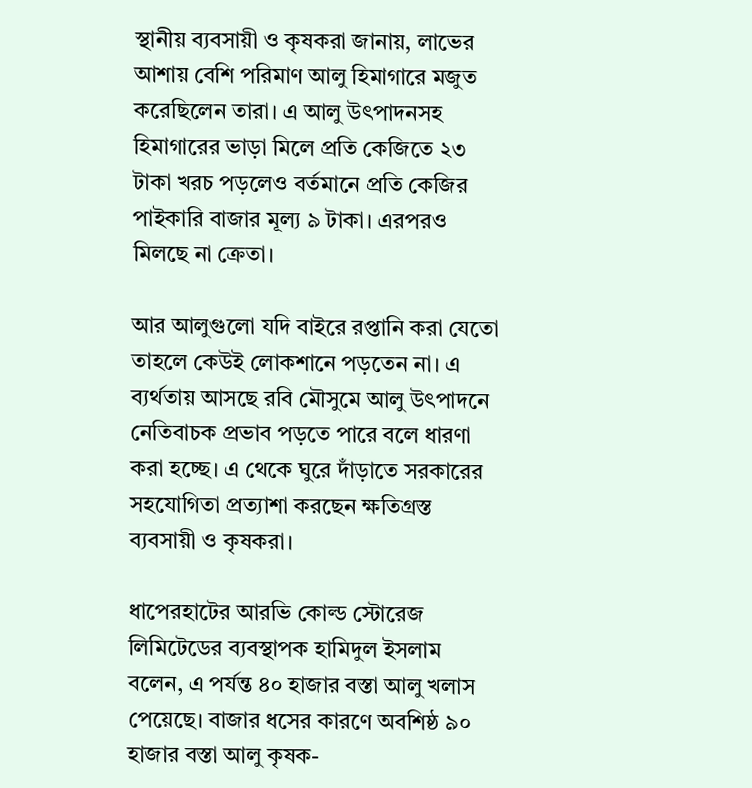স্থানীয় ব্যবসায়ী ও কৃষকরা জানায়, লাভের আশায় বেশি পরিমাণ আলু হিমাগারে মজুত করেছিলেন তারা। এ আলু উৎপাদনসহ হিমাগারের ভাড়া মিলে প্রতি কেজিতে ২৩ টাকা খরচ পড়লেও বর্তমানে প্রতি কেজির পাইকারি বাজার মূল্য ৯ টাকা। এরপরও মিলছে না ক্রেতা।

আর আলুগুলো যদি বাইরে রপ্তানি করা যেতো তাহলে কেউই লোকশানে পড়তেন না। এ ব্যর্থতায় আসছে রবি মৌসুমে আলু উৎপাদনে নেতিবাচক প্রভাব পড়তে পারে বলে ধারণা করা হচ্ছে। এ থেকে ঘুরে দাঁড়াতে সরকারের সহযোগিতা প্রত্যাশা করছেন ক্ষতিগ্রস্ত ব্যবসায়ী ও কৃষকরা।

ধাপেরহাটের আরভি কোল্ড স্টোরেজ লিমিটেডের ব্যবস্থাপক হামিদুল ইসলাম বলেন, এ পর্যন্ত ৪০ হাজার বস্তা আলু খলাস পেয়েছে। বাজার ধসের কারণে অবশিষ্ঠ ৯০ হাজার বস্তা আলু কৃষক-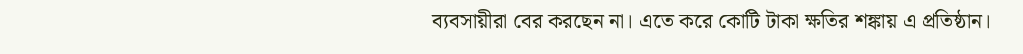ব্যবসায়ীরা বের করছেন না। এতে করে কোটি টাকা ক্ষতির শঙ্কায় এ প্রতিষ্ঠান।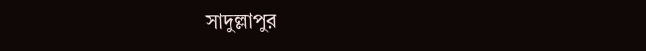সাদুল্লাপুর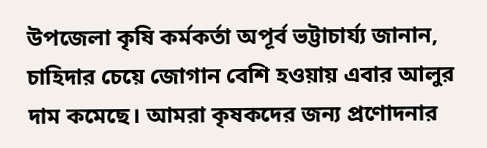উপজেলা কৃষি কর্মকর্তা অপূর্ব ভট্টাচার্য্য জানান, চাহিদার চেয়ে জোগান বেশি হওয়ায় এবার আলুর দাম কমেছে। আমরা কৃষকদের জন্য প্রণোদনার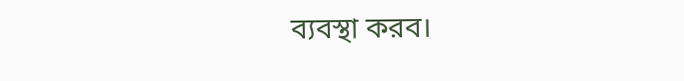ব্যবস্থা করব।